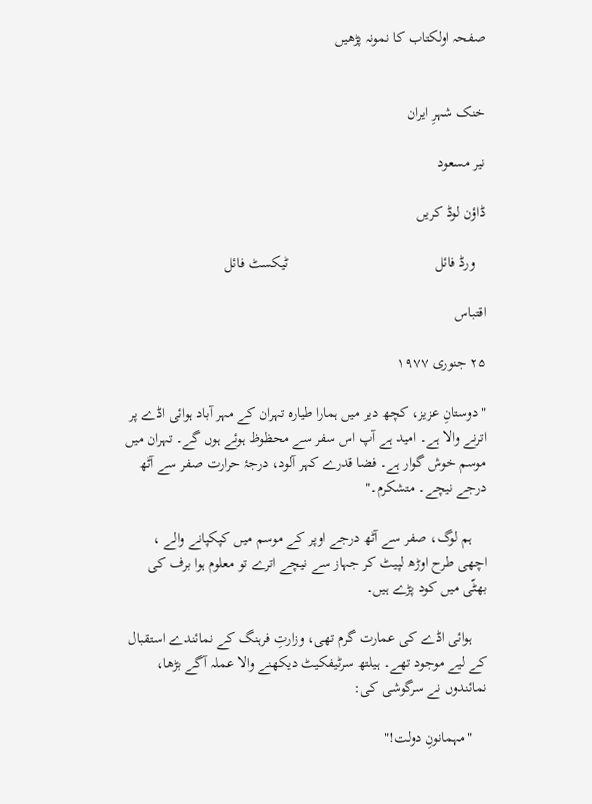صفحہ اولکتاب کا نمونہ پڑھیں


خنک شہرِ ایران

نیر مسعود

ڈاؤن لوڈ کریں

   ورڈ فائل                                       ٹیکسٹ فائل

اقتباس

۲۵ جنوری ۱۹۷۷

"دوستانِ عزیز، کچھ دیر میں ہمارا طیارہ تہران کے مہر آباد ہوائی اڈے پر اترنے والا ہے۔ امید ہے آپ اس سفر سے محظوظ ہوئے ہوں گے۔ تہران میں موسم خوش گوار ہے۔ فضا قدرے کہر آلود، درجۂ حرارت صفر سے آٹھ درجے نیچے۔ متشکرم۔"

    ہم لوگ، صفر سے آٹھ درجے اوپر کے موسم میں کپکپانے والے ، اچھی طرح اوڑھ لپیٹ کر جہاز سے نیچے اترے تو معلوم ہوا برف کی بھٹّی میں کود پڑے ہیں۔

    ہوائی اڈے کی عمارت گرم تھی، وزارتِ فرہنگ کے نمائندے استقبال کے لیے موجود تھے۔ ہیلتھ سرٹیفکیٹ دیکھنے والا عملہ آگے بڑھا،  نمائندوں نے سرگوشی کی:

    "مہمانونِ دولت!"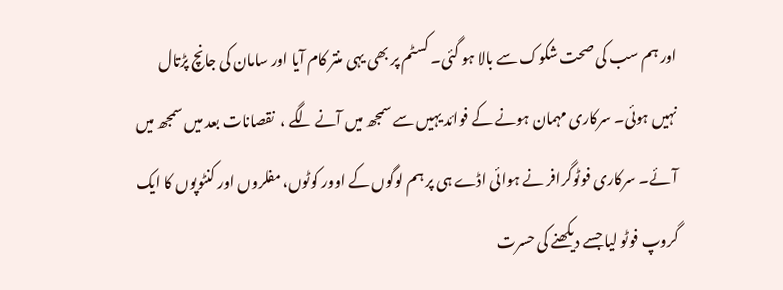اور ہم سب کی صحت شکوک سے بالا ہو گئی۔ کسٹم پر بھی یہی منتر کام آیا اور سامان کی جانچ پڑتال نہیں ہوئی۔ سرکاری مہمان ہونے کے فوائد یہیں سے سمجھ میں آنے لگے ،  نقصانات بعد میں سمجھ میں آئے۔ سرکاری فوٹوگرافر نے ہوائی اڈے ہی پر ہم لوگوں کے اوور کوٹوں، مفلروں اور کنٹوپوں کا ایک گروپ فوٹو لیا جسے دیکھنے کی حسرت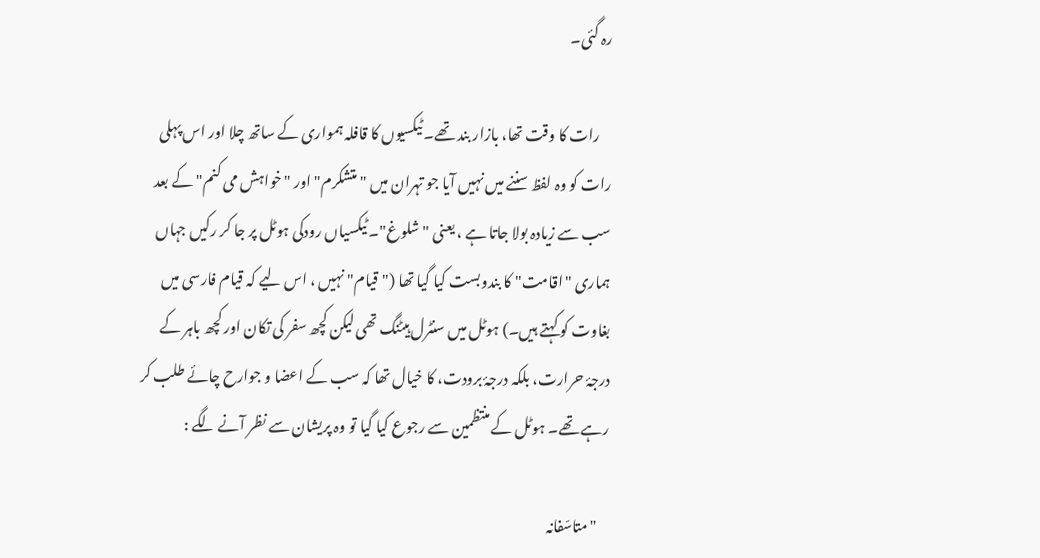رہ گئی۔

    رات کا وقت تھا، بازار بند تھے۔ ٹیکسیوں کا قافلہ ہمواری کے ساتھ چلا اور اس پہلی رات کو وہ لفظ سننے میں نہیں آیا جو تہران میں "متشکرم" اور "خواہش می کنم" کے بعد سب سے زیادہ بولا جاتا ہے ، یعنی "شلوغ"۔ ٹیکسیاں رودکی ہوٹل پر جا کر رکیں جہاں ہماری "اقامت" کا بندوبست کیا گیا تھا ("قیام" نہیں ، اس لیے کہ قیام فارسی میں بغاوت کو کہتے ہیں۔) ہوٹل میں سنٹرل ہیٹنگ تھی لیکن کچھ سفر کی تکان اور کچھ باہر کے درجۂ حرارت، بلکہ درجۂ برودت، کا خیال تھا کہ سب کے اعضا و جوارح چائے طلب کر رہے تھے۔ ہوٹل کے منتظمین سے رجوع کیا گیا تو وہ پریشان سے نظر آنے لگے :

    "متاسّفانہ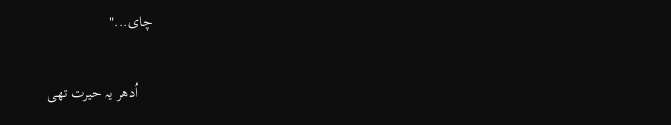چای..."

    اُدھر یہ حیرت تھی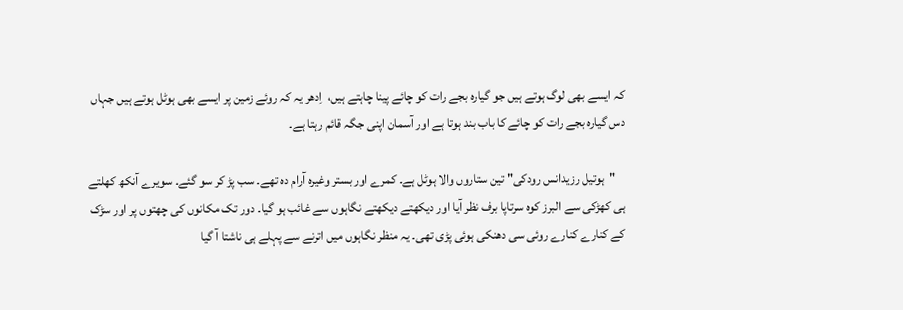کہ ایسے بھی لوگ ہوتے ہیں جو گیارہ بجے رات کو چائے پینا چاہتے ہیں،  اِدھر یہ کہ روئے زمین پر ایسے بھی ہوٹل ہوتے ہیں جہاں دس گیارہ بجے رات کو چائے کا باب بند ہوتا ہے اور آسمان اپنی جگہ قائم رہتا ہے۔

    "ہوتیل رزیدانس رودکی" تین ستاروں والا ہوٹل ہے۔ کمرے اور بستر وغیرہ آرام دہ تھے۔ سب پڑ کر سو گئے۔ سویرے آنکھ کھلتے ہی کھڑکی سے البرز کوہ سرتاپا برف نظر آیا اور دیکھتے دیکھتے نگاہوں سے غائب ہو گیا۔ دور تک مکانوں کی چھتوں پر اور سڑک کے کنارے کنارے روئی سی دھنکی ہوئی پڑی تھی۔ یہ منظر نگاہوں میں اترنے سے پہلے ہی ناشتا آ گیا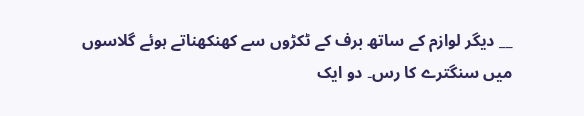__ دیگر لوازم کے ساتھ برف کے ٹکڑوں سے کھنکھناتے ہوئے گلاسوں میں سنگترے کا رس۔ دو ایک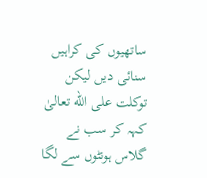ساتھیوں کی کراہیں سنائی دیں لیکن توکلت علی الله تعالیٰ کہہ کر سب نے گلاس ہونٹوں سے لگا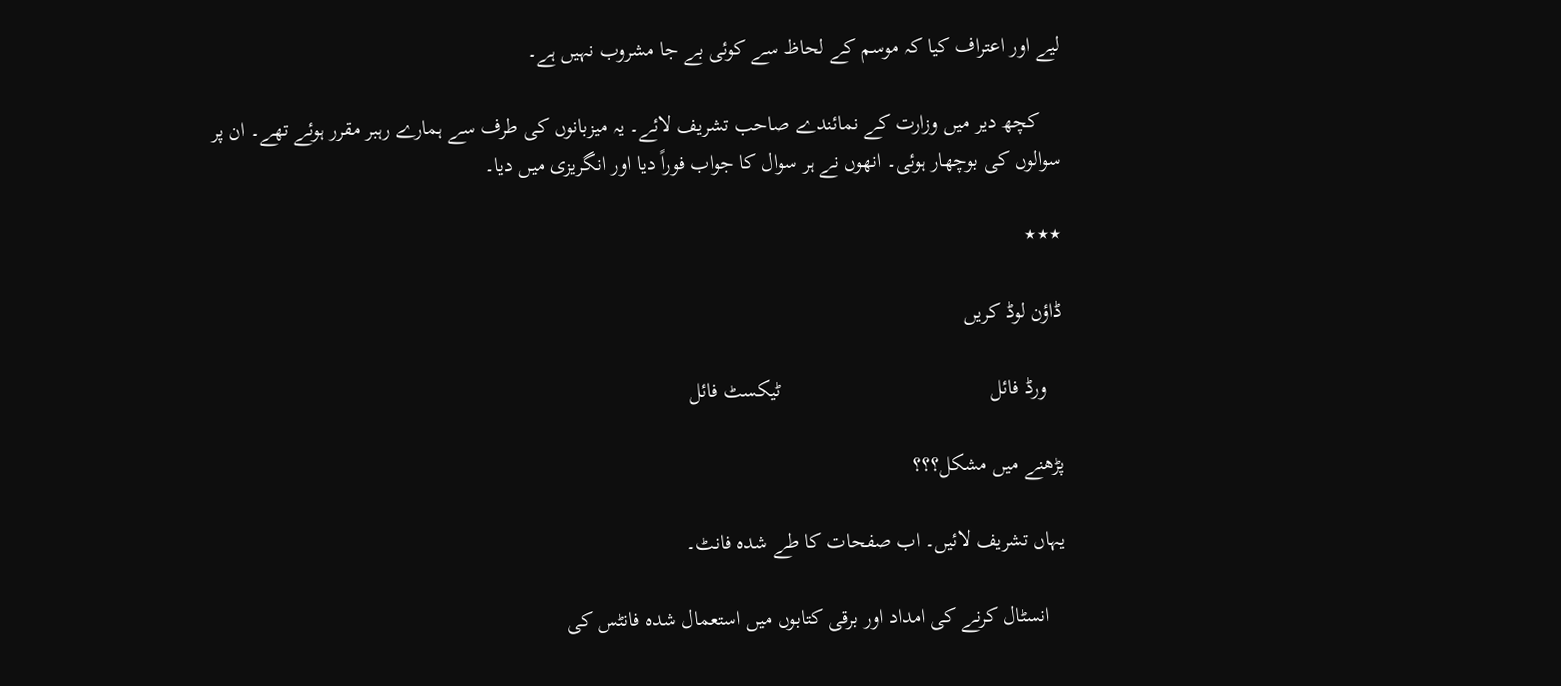لیے اور اعتراف کیا کہ موسم کے لحاظ سے کوئی بے جا مشروب نہیں ہے۔

    کچھ دیر میں وزارت کے نمائندے صاحب تشریف لائے۔ یہ میزبانوں کی طرف سے ہمارے رہبر مقرر ہوئے تھے۔ ان پر سوالوں کی بوچھار ہوئی۔ انھوں نے ہر سوال کا جواب فوراً دیا اور انگریزی میں دیا۔

٭٭٭

ڈاؤن لوڈ کریں

   ورڈ فائل                                       ٹیکسٹ فائل

پڑھنے میں مشکل؟؟؟

یہاں تشریف لائیں۔ اب صفحات کا طے شدہ فانٹ۔

   انسٹال کرنے کی امداد اور برقی کتابوں میں استعمال شدہ فانٹس کی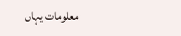معلومات یہاں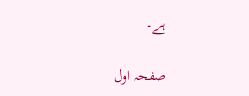ہے۔

صفحہ اول